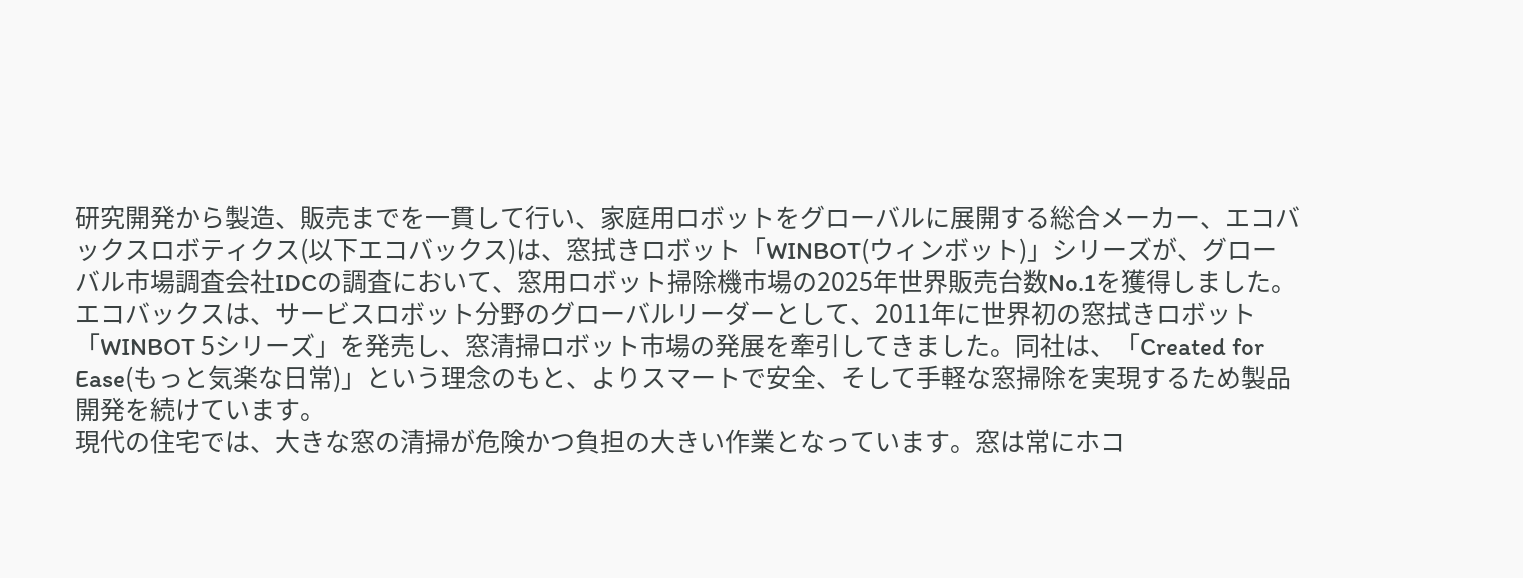研究開発から製造、販売までを一貫して行い、家庭用ロボットをグローバルに展開する総合メーカー、エコバックスロボティクス(以下エコバックス)は、窓拭きロボット「WINBOT(ウィンボット)」シリーズが、グローバル市場調査会社IDCの調査において、窓用ロボット掃除機市場の2025年世界販売台数No.1を獲得しました。
エコバックスは、サービスロボット分野のグローバルリーダーとして、2011年に世界初の窓拭きロボット「WINBOT 5シリーズ」を発売し、窓清掃ロボット市場の発展を牽引してきました。同社は、「Created for Ease(もっと気楽な日常)」という理念のもと、よりスマートで安全、そして手軽な窓掃除を実現するため製品開発を続けています。
現代の住宅では、大きな窓の清掃が危険かつ負担の大きい作業となっています。窓は常にホコ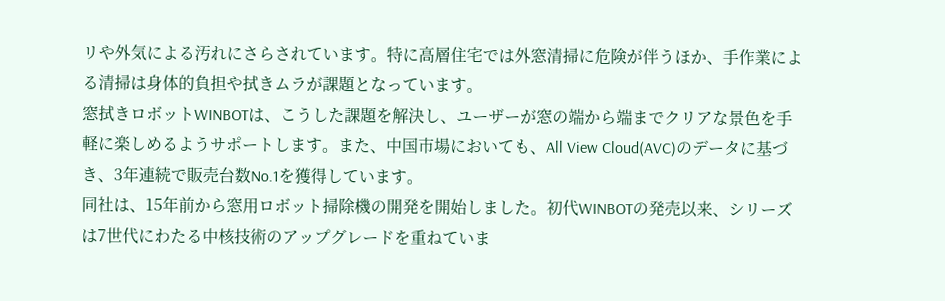リや外気による汚れにさらされています。特に高層住宅では外窓清掃に危険が伴うほか、手作業による清掃は身体的負担や拭きムラが課題となっています。
窓拭きロボットWINBOTは、こうした課題を解決し、ユーザーが窓の端から端までクリアな景色を手軽に楽しめるようサポートします。また、中国市場においても、All View Cloud(AVC)のデータに基づき、3年連続で販売台数No.1を獲得しています。
同社は、15年前から窓用ロボット掃除機の開発を開始しました。初代WINBOTの発売以来、シリーズは7世代にわたる中核技術のアップグレードを重ねていま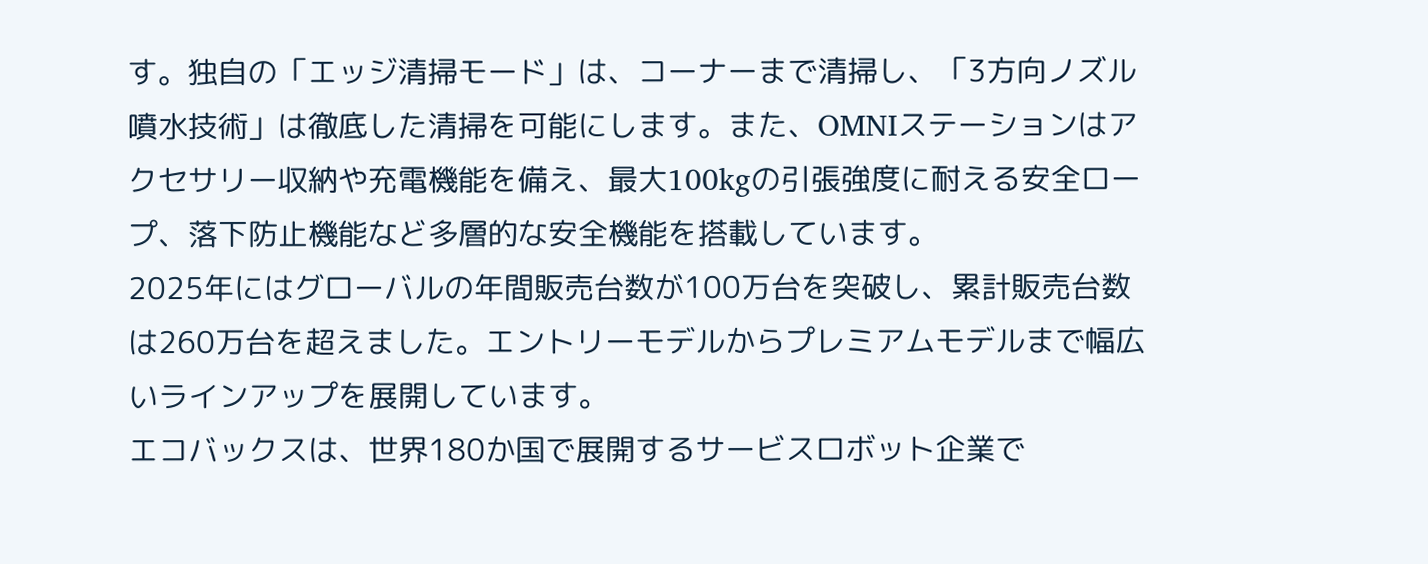す。独自の「エッジ清掃モード」は、コーナーまで清掃し、「3方向ノズル噴水技術」は徹底した清掃を可能にします。また、OMNIステーションはアクセサリー収納や充電機能を備え、最大100kgの引張強度に耐える安全ロープ、落下防止機能など多層的な安全機能を搭載しています。
2025年にはグローバルの年間販売台数が100万台を突破し、累計販売台数は260万台を超えました。エントリーモデルからプレミアムモデルまで幅広いラインアップを展開しています。
エコバックスは、世界180か国で展開するサービスロボット企業で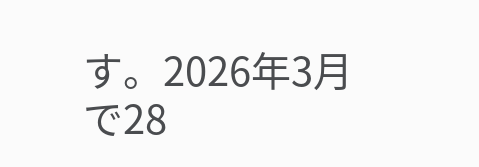す。2026年3月で28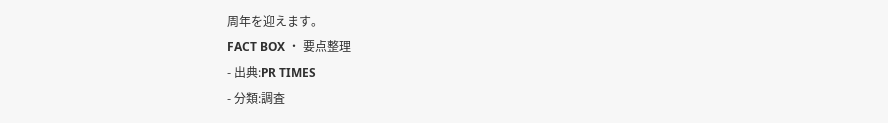周年を迎えます。
FACT BOX ・ 要点整理
- 出典:PR TIMES
- 分類:調査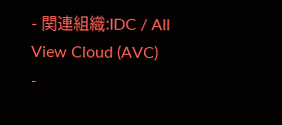- 関連組織:IDC / All View Cloud (AVC)
-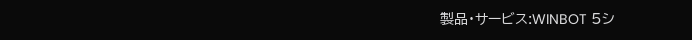製品・サービス:WINBOT 5シ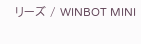リーズ / WINBOT MINI